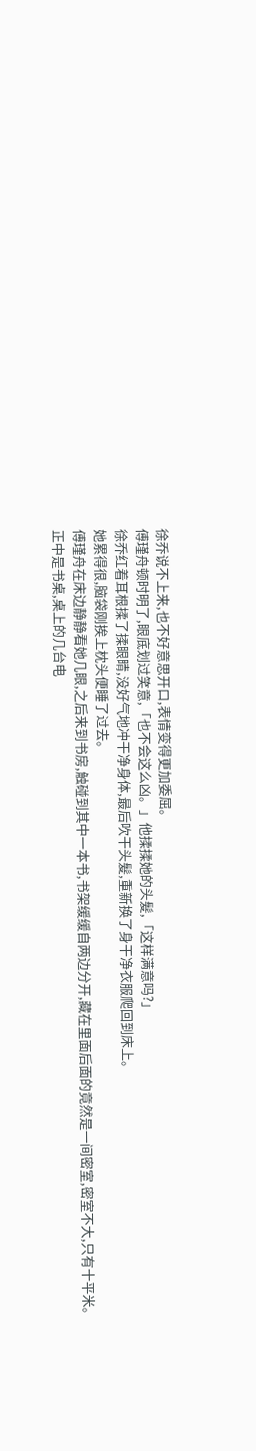徐乔说不上来,也不好意思开口,表情变得更加委屈。
傅瑾舟顿时明了,眼底划过笑意,「也不会这么凶。」他揉揉她的头髮,「这样满意吗?」
徐乔红着耳根揉了揉眼睛,没好气地冲干净身体,最后吹干头髮,重新换了身干净衣服爬回到床上。
她累得很,脑袋刚挨上枕头便睡了过去。
傅瑾舟在床边静静看她几眼,之后来到书房,触碰到其中一本书,书架缓缓自两边分开,藏在里面后面的竟然是一间密室,密室不大,只有十平米。
正中是书桌,桌上的几台电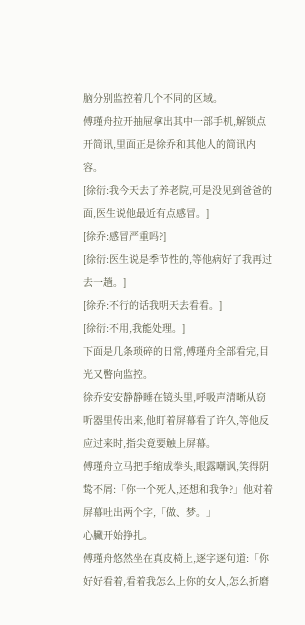脑分别监控着几个不同的区域。
傅瑾舟拉开抽屉拿出其中一部手机,解锁点开简讯,里面正是徐乔和其他人的简讯内容。
[徐衍:我今天去了养老院,可是没见到爸爸的面,医生说他最近有点感冒。]
[徐乔:感冒严重吗?]
[徐衍:医生说是季节性的,等他病好了我再过去一趟。]
[徐乔:不行的话我明天去看看。]
[徐衍:不用,我能处理。]
下面是几条琐碎的日常,傅瑾舟全部看完,目光又瞥向监控。
徐乔安安静静睡在镜头里,呼吸声清晰从窃听器里传出来,他盯着屏幕看了许久,等他反应过来时,指尖竟要触上屏幕。
傅瑾舟立马把手缩成拳头,眼露嘲讽,笑得阴鸷不屑:「你一个死人,还想和我争?」他对着屏幕吐出两个字,「做、梦。」
心臟开始挣扎。
傅瑾舟悠然坐在真皮椅上,逐字逐句道:「你好好看着,看着我怎么上你的女人,怎么折磨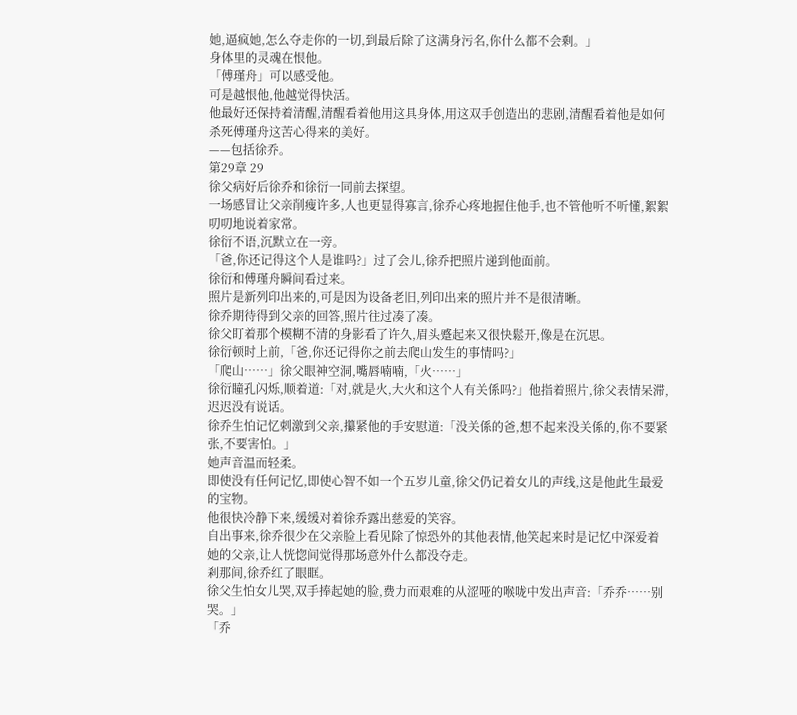她,逼疯她,怎么夺走你的一切,到最后除了这满身污名,你什么都不会剩。」
身体里的灵魂在恨他。
「傅瑾舟」可以感受他。
可是越恨他,他越觉得快活。
他最好还保持着清醒,清醒看着他用这具身体,用这双手创造出的悲剧,清醒看着他是如何杀死傅瑾舟这苦心得来的美好。
——包括徐乔。
第29章 29
徐父病好后徐乔和徐衍一同前去探望。
一场感冒让父亲削瘦许多,人也更显得寡言,徐乔心疼地握住他手,也不管他听不听懂,絮絮叨叨地说着家常。
徐衍不语,沉默立在一旁。
「爸,你还记得这个人是谁吗?」过了会儿,徐乔把照片递到他面前。
徐衍和傅瑾舟瞬间看过来。
照片是新列印出来的,可是因为设备老旧,列印出来的照片并不是很清晰。
徐乔期待得到父亲的回答,照片往过凑了凑。
徐父盯着那个模糊不清的身影看了许久,眉头蹙起来又很快鬆开,像是在沉思。
徐衍顿时上前,「爸,你还记得你之前去爬山发生的事情吗?」
「爬山……」徐父眼神空洞,嘴唇喃喃,「火……」
徐衍瞳孔闪烁,顺着道:「对,就是火,大火和这个人有关係吗?」他指着照片,徐父表情呆滞,迟迟没有说话。
徐乔生怕记忆刺激到父亲,攥紧他的手安慰道:「没关係的爸,想不起来没关係的,你不要紧张,不要害怕。」
她声音温而轻柔。
即使没有任何记忆,即使心智不如一个五岁儿童,徐父仍记着女儿的声线,这是他此生最爱的宝物。
他很快冷静下来,缓缓对着徐乔露出慈爱的笑容。
自出事来,徐乔很少在父亲脸上看见除了惊恐外的其他表情,他笑起来时是记忆中深爱着她的父亲,让人恍惚间觉得那场意外什么都没夺走。
剎那间,徐乔红了眼眶。
徐父生怕女儿哭,双手捧起她的脸,费力而艰难的从涩哑的喉咙中发出声音:「乔乔……别哭。」
「乔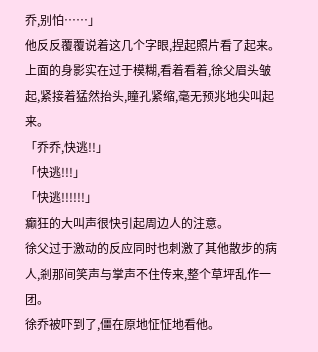乔,别怕……」
他反反覆覆说着这几个字眼,捏起照片看了起来。
上面的身影实在过于模糊,看着看着,徐父眉头皱起,紧接着猛然抬头,瞳孔紧缩,毫无预兆地尖叫起来。
「乔乔,快逃!!」
「快逃!!!」
「快逃!!!!!!」
癫狂的大叫声很快引起周边人的注意。
徐父过于激动的反应同时也刺激了其他散步的病人,剎那间笑声与掌声不住传来,整个草坪乱作一团。
徐乔被吓到了,僵在原地怔怔地看他。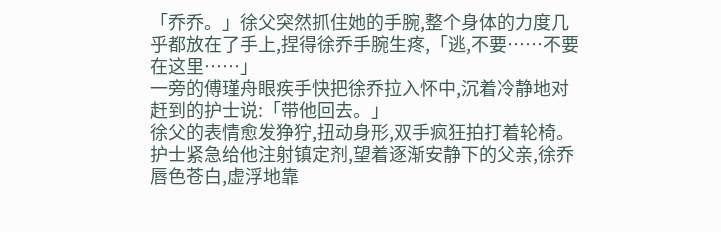「乔乔。」徐父突然抓住她的手腕,整个身体的力度几乎都放在了手上,捏得徐乔手腕生疼,「逃,不要……不要在这里……」
一旁的傅瑾舟眼疾手快把徐乔拉入怀中,沉着冷静地对赶到的护士说:「带他回去。」
徐父的表情愈发狰狞,扭动身形,双手疯狂拍打着轮椅。
护士紧急给他注射镇定剂,望着逐渐安静下的父亲,徐乔唇色苍白,虚浮地靠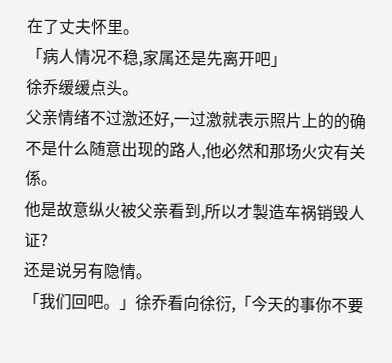在了丈夫怀里。
「病人情况不稳,家属还是先离开吧」
徐乔缓缓点头。
父亲情绪不过激还好,一过激就表示照片上的的确不是什么随意出现的路人,他必然和那场火灾有关係。
他是故意纵火被父亲看到,所以才製造车祸销毁人证?
还是说另有隐情。
「我们回吧。」徐乔看向徐衍,「今天的事你不要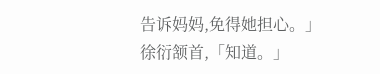告诉妈妈,免得她担心。」
徐衍颔首,「知道。」